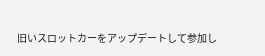旧いスロットカーをアップデートして参加し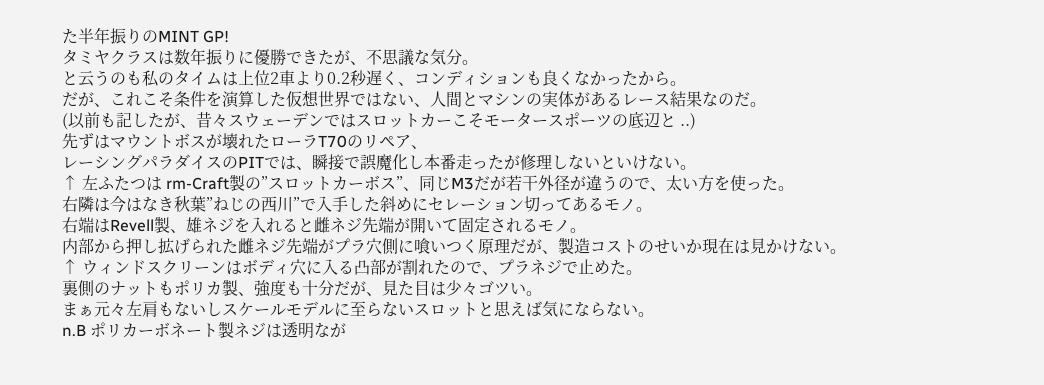た半年振りのMINT GP!
タミヤクラスは数年振りに優勝できたが、不思議な気分。
と云うのも私のタイムは上位2車より0.2秒遅く、コンディションも良くなかったから。
だが、これこそ条件を演算した仮想世界ではない、人間とマシンの実体があるレース結果なのだ。
(以前も記したが、昔々スウェーデンではスロットカーこそモータースポーツの底辺と ..)
先ずはマウントボスが壊れたローラT70のリペア、
レーシングパラダイスのPITでは、瞬接で誤魔化し本番走ったが修理しないといけない。
↑ 左ふたつは rm-Craft製の”スロットカーボス”、同じM3だが若干外径が違うので、太い方を使った。
右隣は今はなき秋葉”ねじの西川”で入手した斜めにセレーション切ってあるモノ。
右端はRevell製、雄ネジを入れると雌ネジ先端が開いて固定されるモノ。
内部から押し拡げられた雌ネジ先端がプラ穴側に喰いつく原理だが、製造コストのせいか現在は見かけない。
↑ ウィンドスクリーンはボディ穴に入る凸部が割れたので、プラネジで止めた。
裏側のナットもポリカ製、強度も十分だが、見た目は少々ゴツい。
まぁ元々左肩もないしスケールモデルに至らないスロットと思えば気にならない。
n.B ポリカーボネート製ネジは透明なが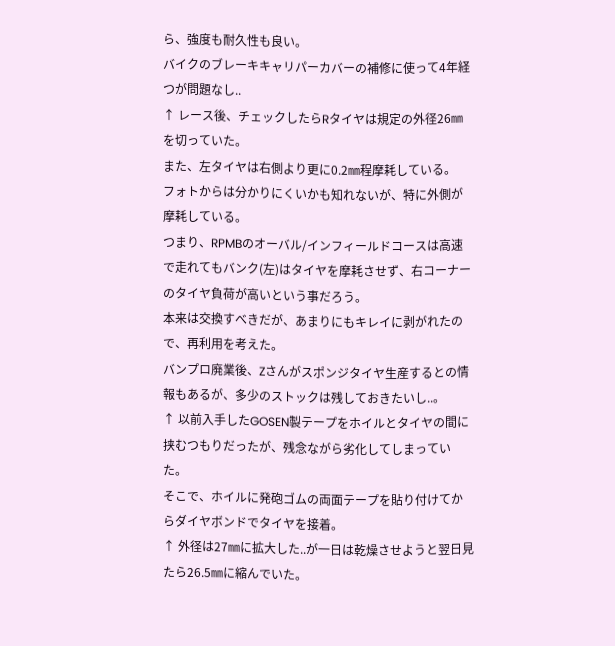ら、強度も耐久性も良い。
バイクのブレーキキャリパーカバーの補修に使って4年経つが問題なし..
↑ レース後、チェックしたらRタイヤは規定の外径26㎜を切っていた。
また、左タイヤは右側より更に0.2㎜程摩耗している。
フォトからは分かりにくいかも知れないが、特に外側が摩耗している。
つまり、RPMBのオーバル/インフィールドコースは高速で走れてもバンク(左)はタイヤを摩耗させず、右コーナーのタイヤ負荷が高いという事だろう。
本来は交換すべきだが、あまりにもキレイに剥がれたので、再利用を考えた。
バンプロ廃業後、Zさんがスポンジタイヤ生産するとの情報もあるが、多少のストックは残しておきたいし..。
↑ 以前入手したGOSEN製テープをホイルとタイヤの間に挟むつもりだったが、残念ながら劣化してしまっていた。
そこで、ホイルに発砲ゴムの両面テープを貼り付けてからダイヤボンドでタイヤを接着。
↑ 外径は27㎜に拡大した..が一日は乾燥させようと翌日見たら26.5㎜に縮んでいた。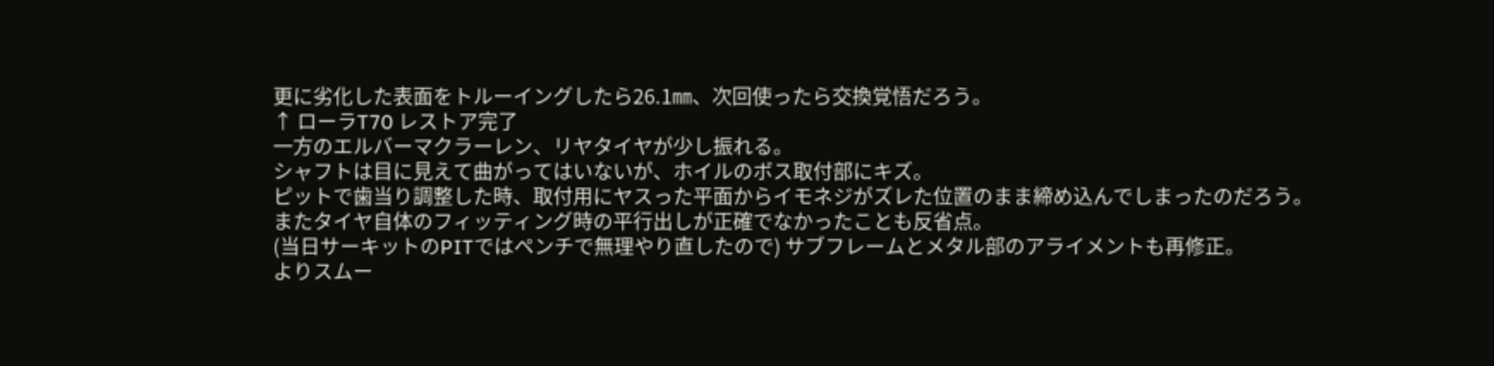更に劣化した表面をトルーイングしたら26.1㎜、次回使ったら交換覚悟だろう。
↑ ローラT70 レストア完了
一方のエルバーマクラーレン、リヤタイヤが少し振れる。
シャフトは目に見えて曲がってはいないが、ホイルのボス取付部にキズ。
ピットで歯当り調整した時、取付用にヤスった平面からイモネジがズレた位置のまま締め込んでしまったのだろう。
またタイヤ自体のフィッティング時の平行出しが正確でなかったことも反省点。
(当日サーキットのPITではペンチで無理やり直したので) サブフレームとメタル部のアライメントも再修正。
よりスムー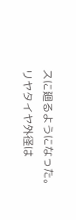スに廻るようになった。
リヤタイヤ外径は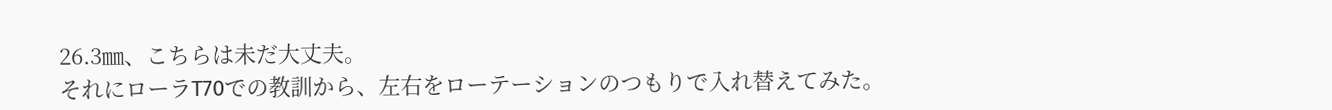26.3㎜、こちらは未だ大丈夫。
それにローラT70での教訓から、左右をローテーションのつもりで入れ替えてみた。